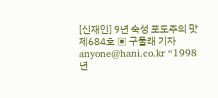[신재인] 9년 숙성 포도주의 맛제684호 ▣ 구둘래 기자 anyone@hani.co.kr “1998년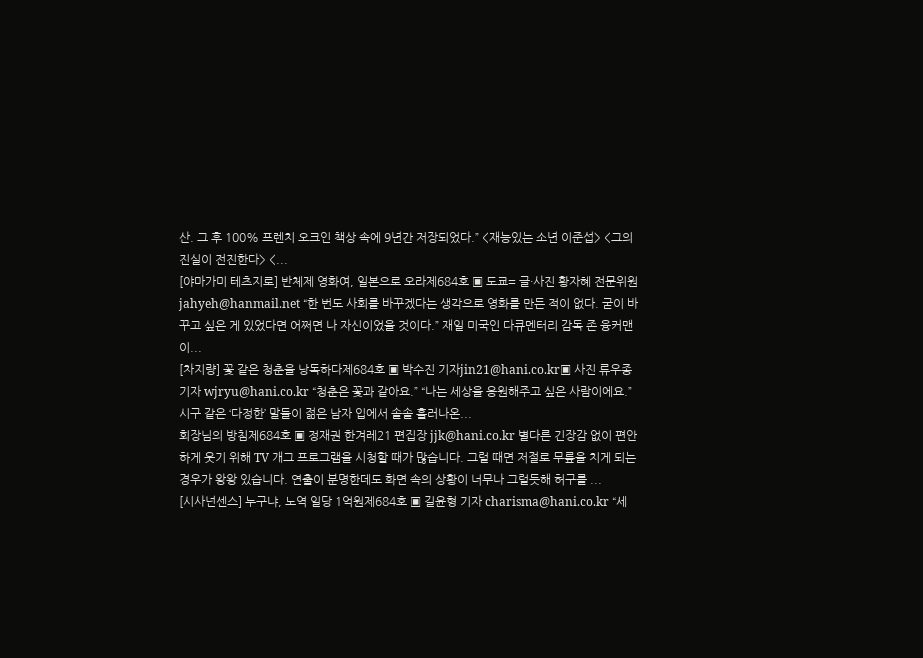산. 그 후 100% 프렌치 오크인 책상 속에 9년간 저장되었다.” <재능있는 소년 이준섭> <그의 진실이 전진한다> <...
[야마가미 테츠지로] 반체제 영화여, 일본으로 오라제684호 ▣ 도쿄= 글·사진 황자혜 전문위원 jahyeh@hanmail.net “한 번도 사회를 바꾸겠다는 생각으로 영화를 만든 적이 없다. 굳이 바꾸고 싶은 게 있었다면 어쩌면 나 자신이었을 것이다.” 재일 미국인 다큐멘터리 감독 존 융커맨이...
[차지량] 꽃 같은 청춘을 낭독하다제684호 ▣ 박수진 기자jin21@hani.co.kr▣ 사진 류우종 기자 wjryu@hani.co.kr “청춘은 꽃과 같아요.” “나는 세상을 응원해주고 싶은 사람이에요.” 시구 같은 ‘다정한’ 말들이 젊은 남자 입에서 솔솔 흘러나온...
회장님의 방침제684호 ▣ 정재권 한겨레21 편집장 jjk@hani.co.kr 별다른 긴장감 없이 편안하게 웃기 위해 TV 개그 프로그램을 시청할 때가 많습니다. 그럴 때면 저절로 무릎을 치게 되는 경우가 왕왕 있습니다. 연출이 분명한데도 화면 속의 상황이 너무나 그럴듯해 허구를 ...
[시사넌센스] 누구냐, 노역 일당 1억원제684호 ▣ 길윤형 기자 charisma@hani.co.kr “세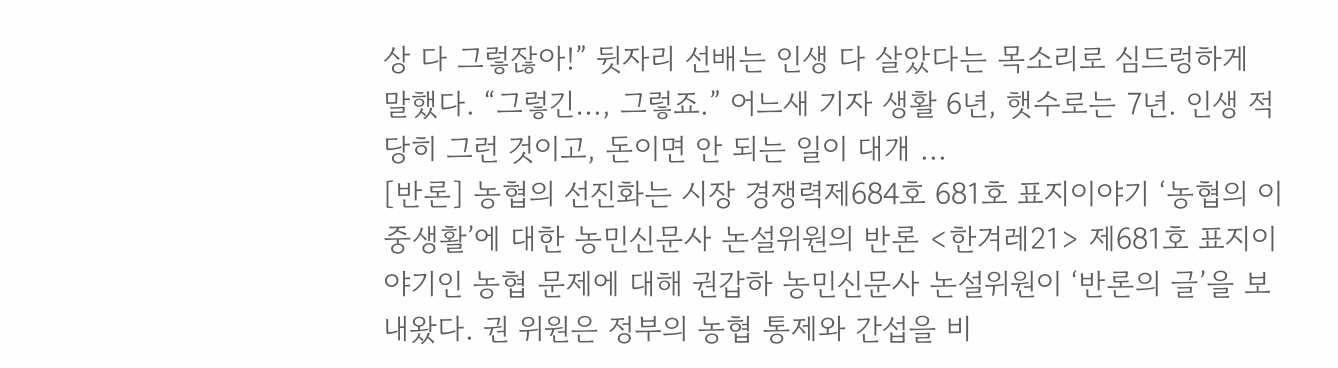상 다 그렇잖아!” 뒷자리 선배는 인생 다 살았다는 목소리로 심드렁하게 말했다. “그렇긴…, 그렇죠.” 어느새 기자 생활 6년, 햇수로는 7년. 인생 적당히 그런 것이고, 돈이면 안 되는 일이 대개 ...
[반론] 농협의 선진화는 시장 경쟁력제684호 681호 표지이야기 ‘농협의 이중생활’에 대한 농민신문사 논설위원의 반론 <한겨레21> 제681호 표지이야기인 농협 문제에 대해 권갑하 농민신문사 논설위원이 ‘반론의 글’을 보내왔다. 권 위원은 정부의 농협 통제와 간섭을 비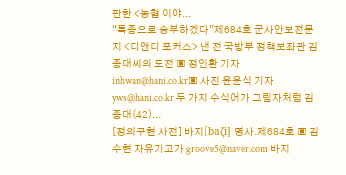판한 <농협 이야...
“특종으로 승부하겠다”제684호 군사안보전문지 <디앤디 포커스> 낸 전 국방부 정책보좌관 김종대씨의 도전 ▣ 정인환 기자 inhwan@hani.co.kr▣ 사진 윤운식 기자 yws@hani.co.kr 두 가지 수식어가 그림자처럼 김종대(42)...
[정의구현 사전] 바지[baζi] 명사.제684호 ▣ 김수현 자유기고가 groove5@naver.com 바지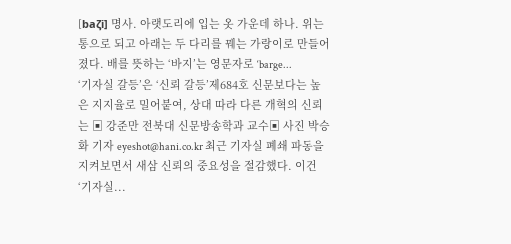[baζi] 명사. 아랫도리에 입는 옷 가운데 하나. 위는 통으로 되고 아래는 두 다리를 꿰는 가랑이로 만들어졌다. 배를 뜻하는 ‘바지’는 영문자로 ‘barge...
‘기자실 갈등’은 ‘신뢰 갈등’제684호 신문보다는 높은 지지율로 밀어붙여, 상대 따라 다른 개혁의 신뢰는 ▣ 강준만 전북대 신문방송학과 교수▣ 사진 박승화 기자 eyeshot@hani.co.kr 최근 기자실 폐쇄 파동을 지켜보면서 새삼 신뢰의 중요성을 절감했다. 이건 ‘기자실...